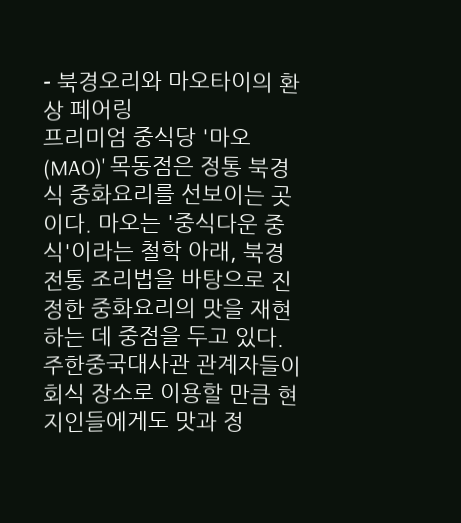- 북경오리와 마오타이의 환상 페어링
프리미엄 중식당 '마오(MAO)' 목동점은 정통 북경식 중화요리를 선보이는 곳이다. 마오는 '중식다운 중식'이라는 철학 아래, 북경 전통 조리법을 바탕으로 진정한 중화요리의 맛을 재현하는 데 중점을 두고 있다.
주한중국대사관 관계자들이 회식 장소로 이용할 만큼 현지인들에게도 맛과 정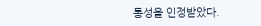통성을 인정받았다.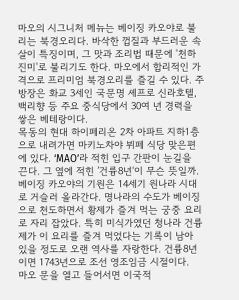마오의 시그니처 메뉴는 베이징 카오야로 불리는 북경오리다. 바삭한 껍질과 부드러운 속살이 특징이며, 그 맛과 조리법 때문에 '천하 진미'로 불리기도 한다. 마오에서 합리적인 가격으로 프리미엄 북경오리를 즐길 수 있다. 주방장은 화교 3세인 국문명 셰프로 신라호텔, 백리향 등 주요 중식당에서 30여 년 경력을 쌓은 베테랑이다.
목동의 현대 하이페리온 2차 아파트 지하1층으로 내려가면 마키노차야 뷔페 식당 맞은편에 있다. ‘MAO’라 적힌 입구 간판이 눈길을 끈다. 그 옆에 적힌 ’건륭8년‘이 무슨 뜻일까.
베이징 카오야의 기원은 14세기 원나라 시대로 거슬러 올라간다. 명나라의 수도가 베이징으로 천도하면서 황제가 즐겨 먹는 궁중 요리로 자리 잡았다. 특히 미식가였던 청나라 건륭제가 이 요리를 즐겨 먹었다는 기록이 남아 있을 정도로 오랜 역사를 자랑한다. 건륭8년이면 1743년으로 조선 영조임금 시절이다.
마오 문을 열고 들어서면 이국적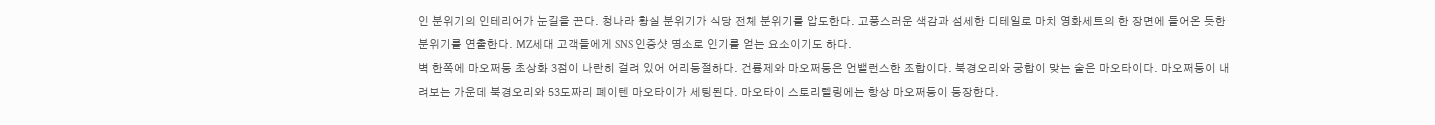인 분위기의 인테리어가 눈길을 끈다. 청나라 황실 분위기가 식당 전체 분위기를 압도한다. 고풍스러운 색감과 섬세한 디테일로 마치 영화세트의 한 장면에 들어온 듯한 분위기를 연출한다. MZ세대 고객들에게 SNS 인증샷 명소로 인기를 얻는 요소이기도 하다.
벽 한쪽에 마오쩌둥 초상화 3점이 나란히 걸려 있어 어리둥절하다. 건륭제와 마오쩌둥은 언밸런스한 조합이다. 북경오리와 궁합이 맞는 술은 마오타이다. 마오쩌둥이 내려보는 가운데 북경오리와 53도짜리 폐이텐 마오타이가 세팅된다. 마오타이 스토리텔링에는 항상 마오쩌둥이 등장한다.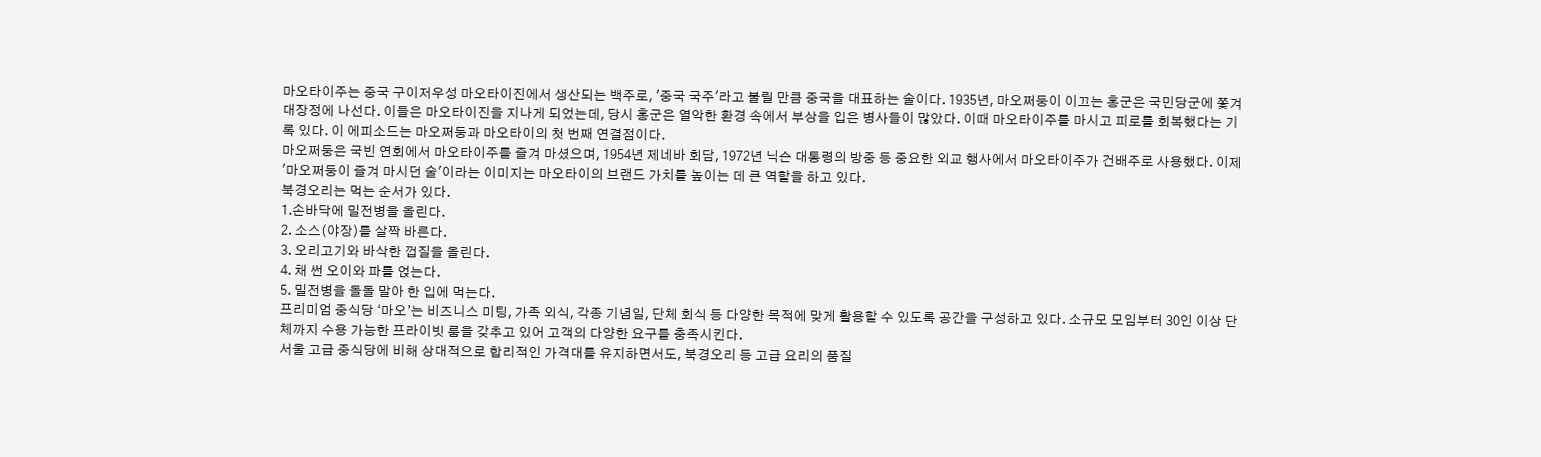마오타이주는 중국 구이저우성 마오타이진에서 생산되는 백주로, '중국 국주'라고 불릴 만큼 중국을 대표하는 술이다. 1935년, 마오쩌둥이 이끄는 홍군은 국민당군에 쫓겨 대장정에 나선다. 이들은 마오타이진을 지나게 되었는데, 당시 홍군은 열악한 환경 속에서 부상을 입은 병사들이 많았다. 이때 마오타이주를 마시고 피로를 회복했다는 기록 있다. 이 에피소드는 마오쩌둥과 마오타이의 첫 번째 연결점이다.
마오쩌둥은 국빈 연회에서 마오타이주를 즐겨 마셨으며, 1954년 제네바 회담, 1972년 닉슨 대통령의 방중 등 중요한 외교 행사에서 마오타이주가 건배주로 사용했다. 이제 '마오쩌둥이 즐겨 마시던 술'이라는 이미지는 마오타이의 브랜드 가치를 높이는 데 큰 역할을 하고 있다.
북경오리는 먹는 순서가 있다.
1.손바닥에 밀전병을 올린다.
2. 소스(야장)를 살짝 바른다.
3. 오리고기와 바삭한 껍질을 올린다.
4. 채 썬 오이와 파를 얹는다.
5. 밀전병을 돌돌 말아 한 입에 먹는다.
프리미엄 중식당 ‘마오’는 비즈니스 미팅, 가족 외식, 각종 기념일, 단체 회식 등 다양한 목적에 맞게 활용할 수 있도록 공간을 구성하고 있다. 소규모 모임부터 30인 이상 단체까지 수용 가능한 프라이빗 룸을 갖추고 있어 고객의 다양한 요구를 충족시킨다.
서울 고급 중식당에 비해 상대적으로 합리적인 가격대를 유지하면서도, 북경오리 등 고급 요리의 품질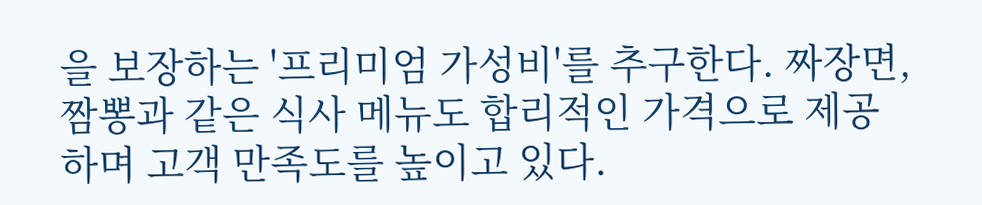을 보장하는 '프리미엄 가성비'를 추구한다. 짜장면, 짬뽕과 같은 식사 메뉴도 합리적인 가격으로 제공하며 고객 만족도를 높이고 있다.